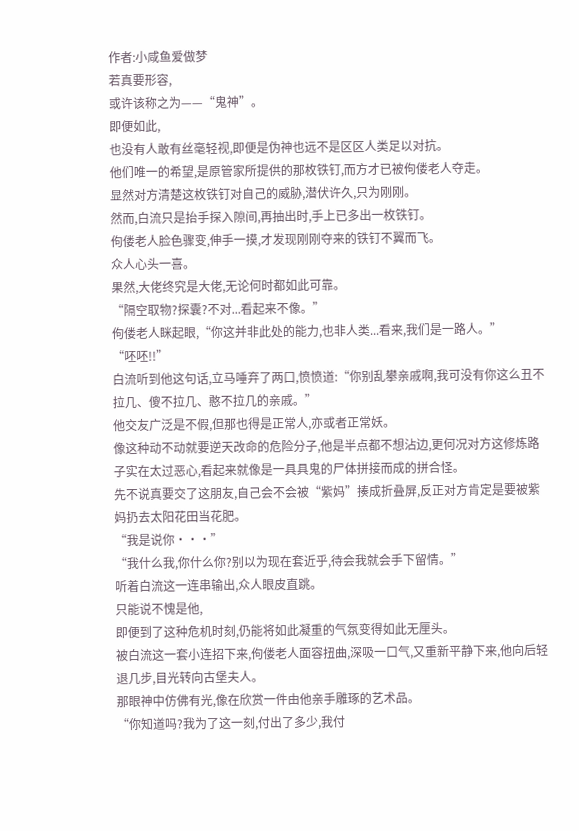作者:小咸鱼爱做梦
若真要形容,
或许该称之为——“鬼神”。
即便如此,
也没有人敢有丝毫轻视,即便是伪神也远不是区区人类足以对抗。
他们唯一的希望,是原管家所提供的那枚铁钉,而方才已被佝偻老人夺走。
显然对方清楚这枚铁钉对自己的威胁,潜伏许久,只为刚刚。
然而,白流只是抬手探入隙间,再抽出时,手上已多出一枚铁钉。
佝偻老人脸色骤变,伸手一摸,才发现刚刚夺来的铁钉不翼而飞。
众人心头一喜。
果然,大佬终究是大佬,无论何时都如此可靠。
“隔空取物?探囊?不对...看起来不像。”
佝偻老人眯起眼,“你这并非此处的能力,也非人类...看来,我们是一路人。”
“呸呸!!”
白流听到他这句话,立马唾弃了两口,愤愤道:“你别乱攀亲戚啊,我可没有你这么丑不拉几、傻不拉几、憨不拉几的亲戚。”
他交友广泛是不假,但那也得是正常人,亦或者正常妖。
像这种动不动就要逆天改命的危险分子,他是半点都不想沾边,更何况对方这修炼路子实在太过恶心,看起来就像是一具具鬼的尸体拼接而成的拼合怪。
先不说真要交了这朋友,自己会不会被“紫妈”揍成折叠屏,反正对方肯定是要被紫妈扔去太阳花田当花肥。
“我是说你···”
“我什么我,你什么你?别以为现在套近乎,待会我就会手下留情。”
听着白流这一连串输出,众人眼皮直跳。
只能说不愧是他,
即便到了这种危机时刻,仍能将如此凝重的气氛变得如此无厘头。
被白流这一套小连招下来,佝偻老人面容扭曲,深吸一口气,又重新平静下来,他向后轻退几步,目光转向古堡夫人。
那眼神中仿佛有光,像在欣赏一件由他亲手雕琢的艺术品。
“你知道吗?我为了这一刻,付出了多少,我付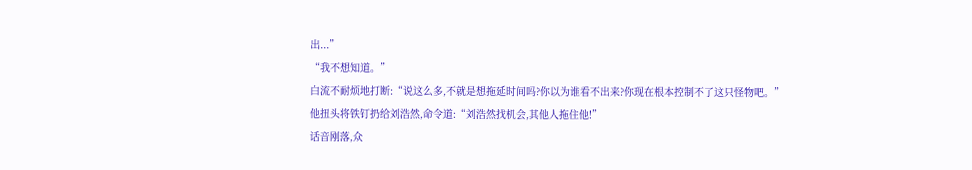出...”
“我不想知道。”
白流不耐烦地打断:“说这么多,不就是想拖延时间吗?你以为谁看不出来?你现在根本控制不了这只怪物吧。”
他扭头将铁钉扔给刘浩然,命令道:“刘浩然找机会,其他人拖住他!”
话音刚落,众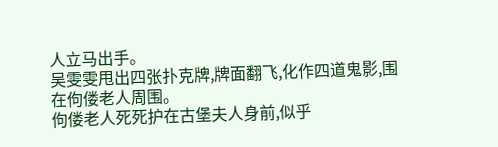人立马出手。
吴雯雯甩出四张扑克牌,牌面翻飞,化作四道鬼影,围在佝偻老人周围。
佝偻老人死死护在古堡夫人身前,似乎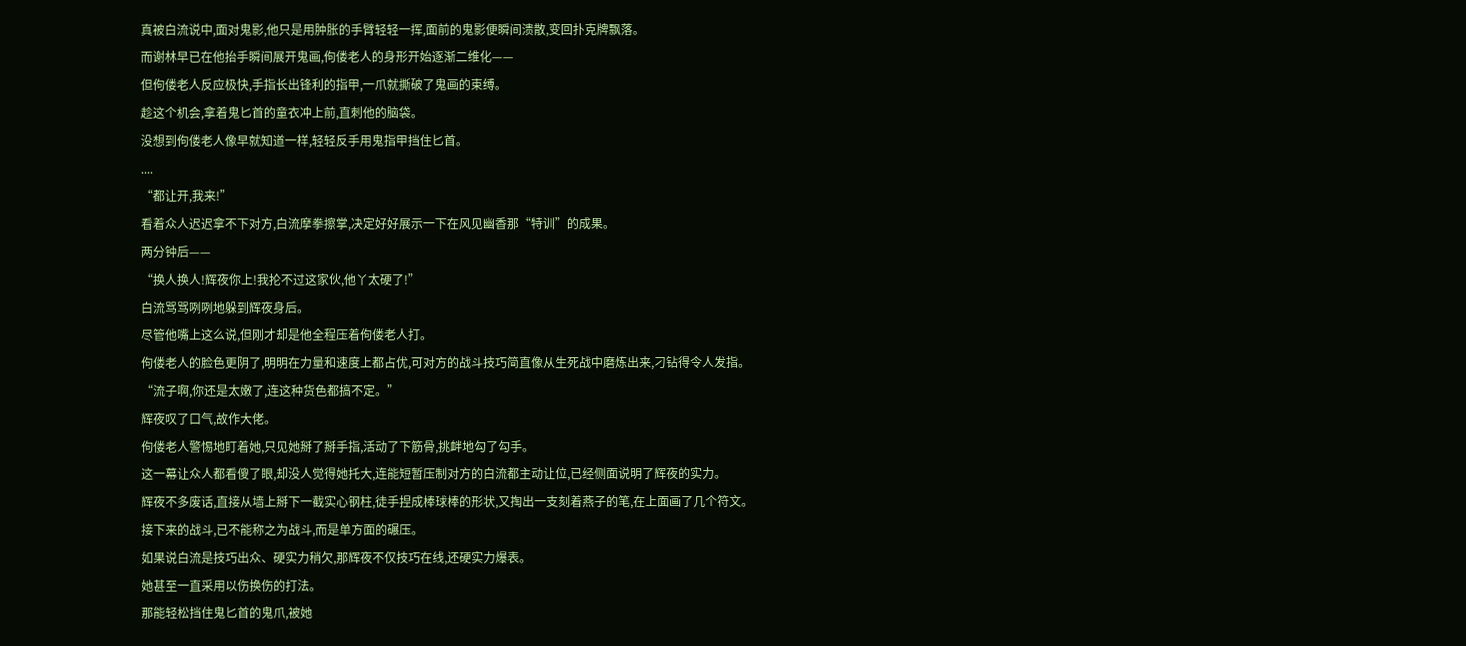真被白流说中,面对鬼影,他只是用肿胀的手臂轻轻一挥,面前的鬼影便瞬间溃散,变回扑克牌飘落。
而谢林早已在他抬手瞬间展开鬼画,佝偻老人的身形开始逐渐二维化——
但佝偻老人反应极快,手指长出锋利的指甲,一爪就撕破了鬼画的束缚。
趁这个机会,拿着鬼匕首的童衣冲上前,直刺他的脑袋。
没想到佝偻老人像早就知道一样,轻轻反手用鬼指甲挡住匕首。
....
“都让开,我来!”
看着众人迟迟拿不下对方,白流摩拳擦掌,决定好好展示一下在风见幽香那“特训”的成果。
两分钟后——
“换人换人!辉夜你上!我抡不过这家伙,他丫太硬了!”
白流骂骂咧咧地躲到辉夜身后。
尽管他嘴上这么说,但刚才却是他全程压着佝偻老人打。
佝偻老人的脸色更阴了,明明在力量和速度上都占优,可对方的战斗技巧简直像从生死战中磨炼出来,刁钻得令人发指。
“流子啊,你还是太嫩了,连这种货色都搞不定。”
辉夜叹了口气,故作大佬。
佝偻老人警惕地盯着她,只见她掰了掰手指,活动了下筋骨,挑衅地勾了勾手。
这一幕让众人都看傻了眼,却没人觉得她托大,连能短暂压制对方的白流都主动让位,已经侧面说明了辉夜的实力。
辉夜不多废话,直接从墙上掰下一截实心钢柱,徒手捏成棒球棒的形状,又掏出一支刻着燕子的笔,在上面画了几个符文。
接下来的战斗,已不能称之为战斗,而是单方面的碾压。
如果说白流是技巧出众、硬实力稍欠,那辉夜不仅技巧在线,还硬实力爆表。
她甚至一直采用以伤换伤的打法。
那能轻松挡住鬼匕首的鬼爪,被她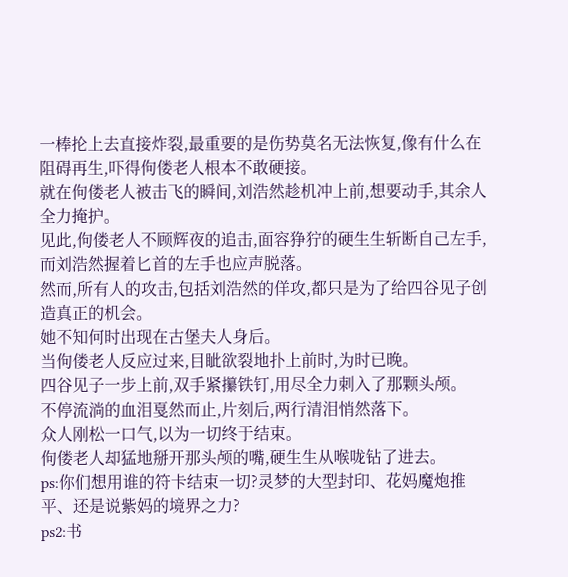一棒抡上去直接炸裂,最重要的是伤势莫名无法恢复,像有什么在阻碍再生,吓得佝偻老人根本不敢硬接。
就在佝偻老人被击飞的瞬间,刘浩然趁机冲上前,想要动手,其余人全力掩护。
见此,佝偻老人不顾辉夜的追击,面容狰狞的硬生生斩断自己左手,而刘浩然握着匕首的左手也应声脱落。
然而,所有人的攻击,包括刘浩然的佯攻,都只是为了给四谷见子创造真正的机会。
她不知何时出现在古堡夫人身后。
当佝偻老人反应过来,目眦欲裂地扑上前时,为时已晚。
四谷见子一步上前,双手紧攥铁钉,用尽全力刺入了那颗头颅。
不停流淌的血泪戛然而止,片刻后,两行清泪悄然落下。
众人刚松一口气,以为一切终于结束。
佝偻老人却猛地掰开那头颅的嘴,硬生生从喉咙钻了进去。
ps:你们想用谁的符卡结束一切?灵梦的大型封印、花妈魔炮推平、还是说紫妈的境界之力?
ps2:书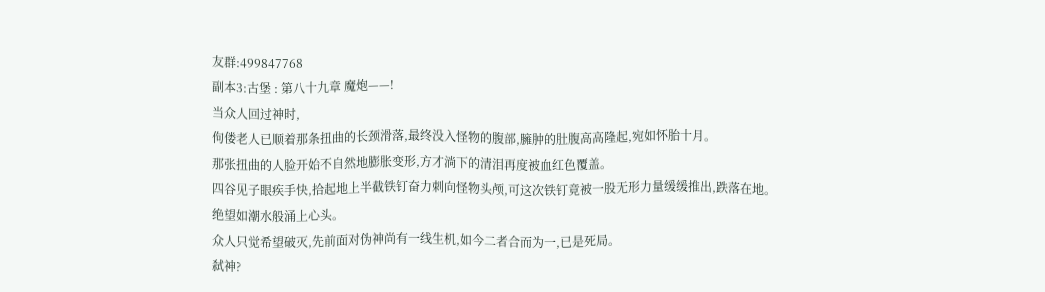友群:499847768
副本3:古堡 : 第八十九章 魔炮——!
当众人回过神时,
佝偻老人已顺着那条扭曲的长颈滑落,最终没入怪物的腹部,臃肿的肚腹高高隆起,宛如怀胎十月。
那张扭曲的人脸开始不自然地膨胀变形,方才淌下的清泪再度被血红色覆盖。
四谷见子眼疾手快,拾起地上半截铁钉奋力刺向怪物头颅,可这次铁钉竟被一股无形力量缓缓推出,跌落在地。
绝望如潮水般涌上心头。
众人只觉希望破灭,先前面对伪神尚有一线生机,如今二者合而为一,已是死局。
弑神?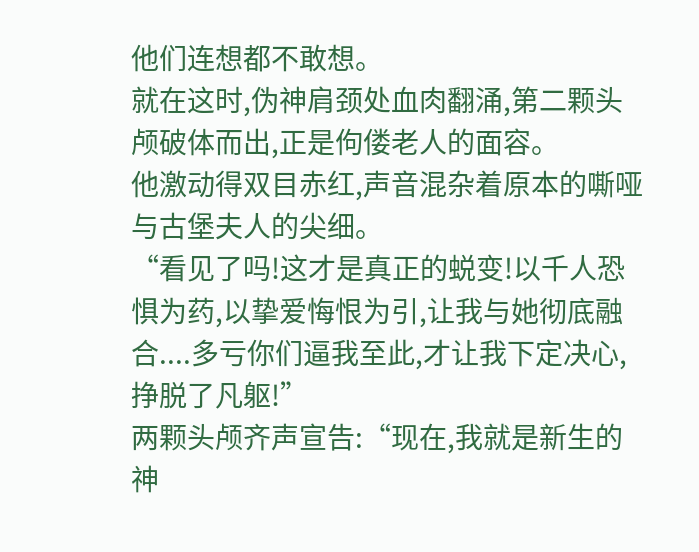他们连想都不敢想。
就在这时,伪神肩颈处血肉翻涌,第二颗头颅破体而出,正是佝偻老人的面容。
他激动得双目赤红,声音混杂着原本的嘶哑与古堡夫人的尖细。
“看见了吗!这才是真正的蜕变!以千人恐惧为药,以挚爱悔恨为引,让我与她彻底融合....多亏你们逼我至此,才让我下定决心,挣脱了凡躯!”
两颗头颅齐声宣告:“现在,我就是新生的神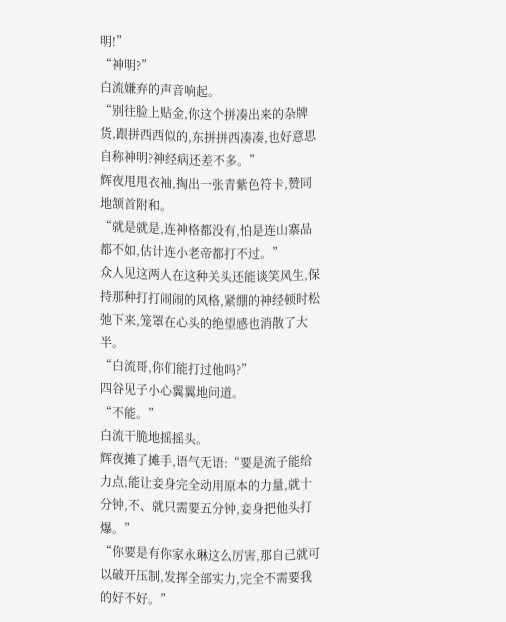明!”
“神明?”
白流嫌弃的声音响起。
“别往脸上贴金,你这个拼凑出来的杂牌货,跟拼西西似的,东拼拼西凑凑,也好意思自称神明?神经病还差不多。”
辉夜甩甩衣袖,掏出一张青紫色符卡,赞同地颔首附和。
“就是就是,连神格都没有,怕是连山寨品都不如,估计连小老帝都打不过。”
众人见这两人在这种关头还能谈笑风生,保持那种打打闹闹的风格,紧绷的神经顿时松弛下来,笼罩在心头的绝望感也消散了大半。
“白流哥,你们能打过他吗?”
四谷见子小心翼翼地问道。
“不能。”
白流干脆地摇摇头。
辉夜摊了摊手,语气无语:“要是流子能给力点,能让妾身完全动用原本的力量,就十分钟,不、就只需要五分钟,妾身把他头打爆。”
“你要是有你家永琳这么厉害,那自己就可以破开压制,发挥全部实力,完全不需要我的好不好。”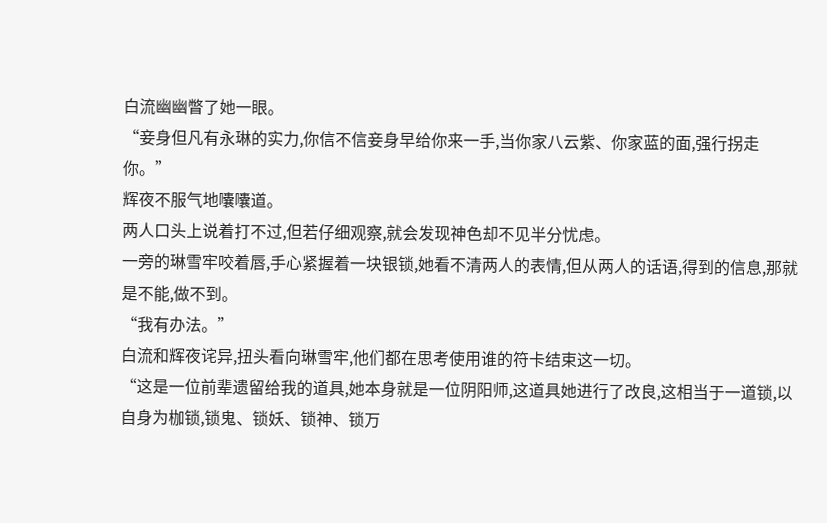白流幽幽瞥了她一眼。
“妾身但凡有永琳的实力,你信不信妾身早给你来一手,当你家八云紫、你家蓝的面,强行拐走你。”
辉夜不服气地囔囔道。
两人口头上说着打不过,但若仔细观察,就会发现神色却不见半分忧虑。
一旁的琳雪牢咬着唇,手心紧握着一块银锁,她看不清两人的表情,但从两人的话语,得到的信息,那就是不能,做不到。
“我有办法。”
白流和辉夜诧异,扭头看向琳雪牢,他们都在思考使用谁的符卡结束这一切。
“这是一位前辈遗留给我的道具,她本身就是一位阴阳师,这道具她进行了改良,这相当于一道锁,以自身为枷锁,锁鬼、锁妖、锁神、锁万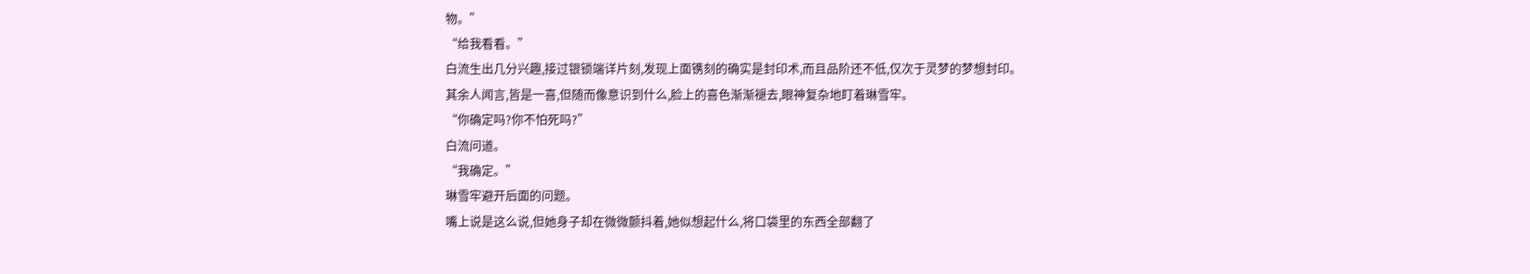物。”
“给我看看。”
白流生出几分兴趣,接过银锁端详片刻,发现上面镌刻的确实是封印术,而且品阶还不低,仅次于灵梦的梦想封印。
其余人闻言,皆是一喜,但随而像意识到什么,脸上的喜色渐渐褪去,眼神复杂地盯着琳雪牢。
“你确定吗?你不怕死吗?”
白流问道。
“我确定。”
琳雪牢避开后面的问题。
嘴上说是这么说,但她身子却在微微颤抖着,她似想起什么,将口袋里的东西全部翻了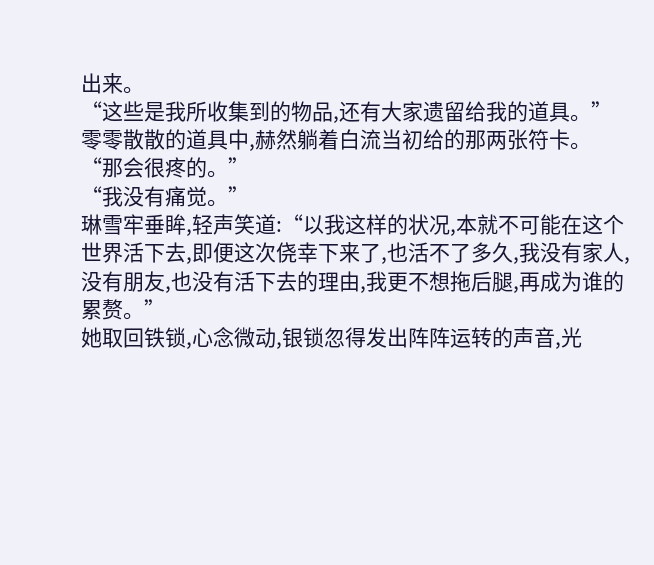出来。
“这些是我所收集到的物品,还有大家遗留给我的道具。”
零零散散的道具中,赫然躺着白流当初给的那两张符卡。
“那会很疼的。”
“我没有痛觉。”
琳雪牢垂眸,轻声笑道:“以我这样的状况,本就不可能在这个世界活下去,即便这次侥幸下来了,也活不了多久,我没有家人,没有朋友,也没有活下去的理由,我更不想拖后腿,再成为谁的累赘。”
她取回铁锁,心念微动,银锁忽得发出阵阵运转的声音,光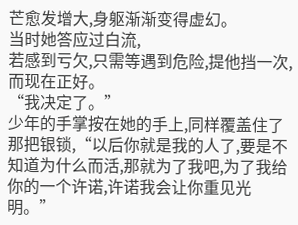芒愈发增大,身躯渐渐变得虚幻。
当时她答应过白流,
若感到亏欠,只需等遇到危险,提他挡一次,而现在正好。
“我决定了。”
少年的手掌按在她的手上,同样覆盖住了那把银锁,“以后你就是我的人了,要是不知道为什么而活,那就为了我吧,为了我给你的一个许诺,许诺我会让你重见光明。”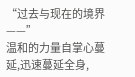“过去与现在的境界——”
温和的力量自掌心蔓延,迅速蔓延全身,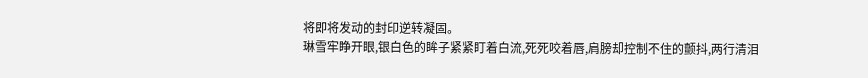将即将发动的封印逆转凝固。
琳雪牢睁开眼,银白色的眸子紧紧盯着白流,死死咬着唇,肩膀却控制不住的颤抖,两行清泪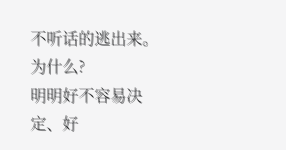不听话的逃出来。
为什么?
明明好不容易决定、好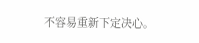不容易重新下定决心。